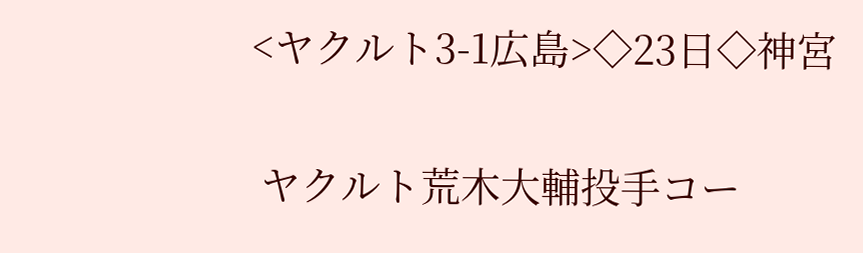<ヤクルト3-1広島>◇23日◇神宮

 ヤクルト荒木大輔投手コー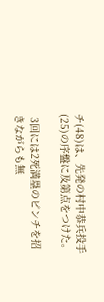チ(48)は、先発の村中恭兵投手(25)の序盤に及第点をつけた。

 3回には2死満塁のピンチを招きながらも無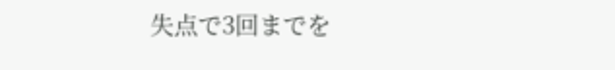失点で3回までを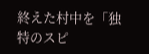終えた村中を「独特のスピ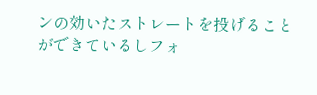ンの効いたストレートを投げることができているしフォ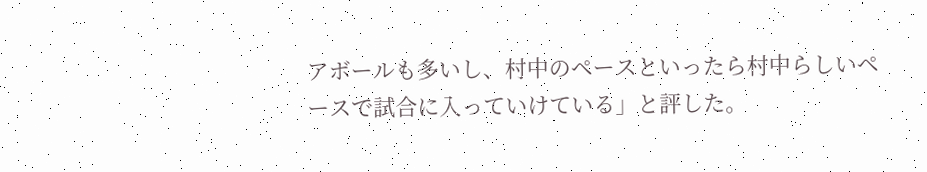アボールも多いし、村中のペースといったら村中らしいペースで試合に入っていけている」と評した。